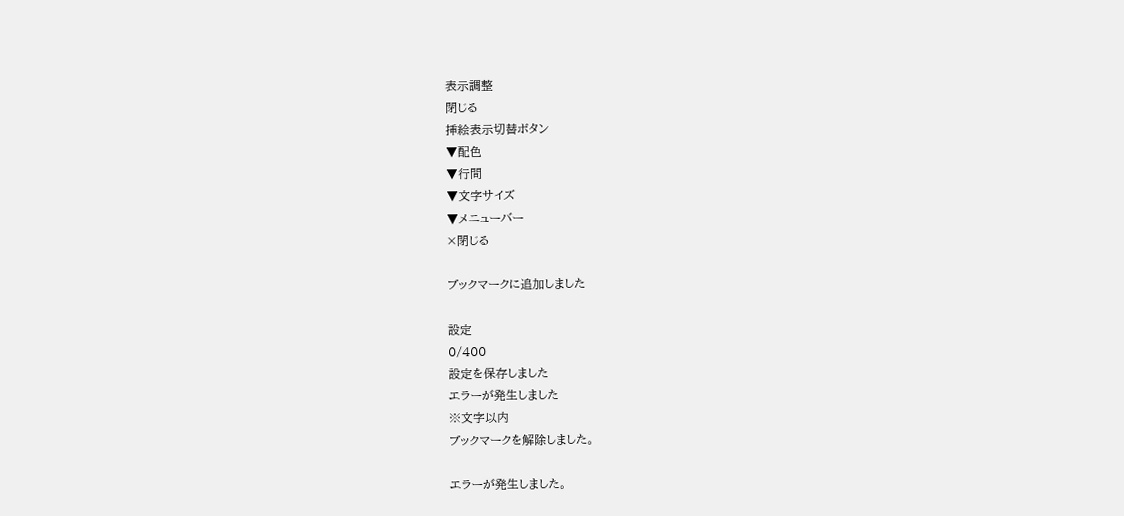表示調整
閉じる
挿絵表示切替ボタン
▼配色
▼行間
▼文字サイズ
▼メニューバー
×閉じる

ブックマークに追加しました

設定
0/400
設定を保存しました
エラーが発生しました
※文字以内
ブックマークを解除しました。

エラーが発生しました。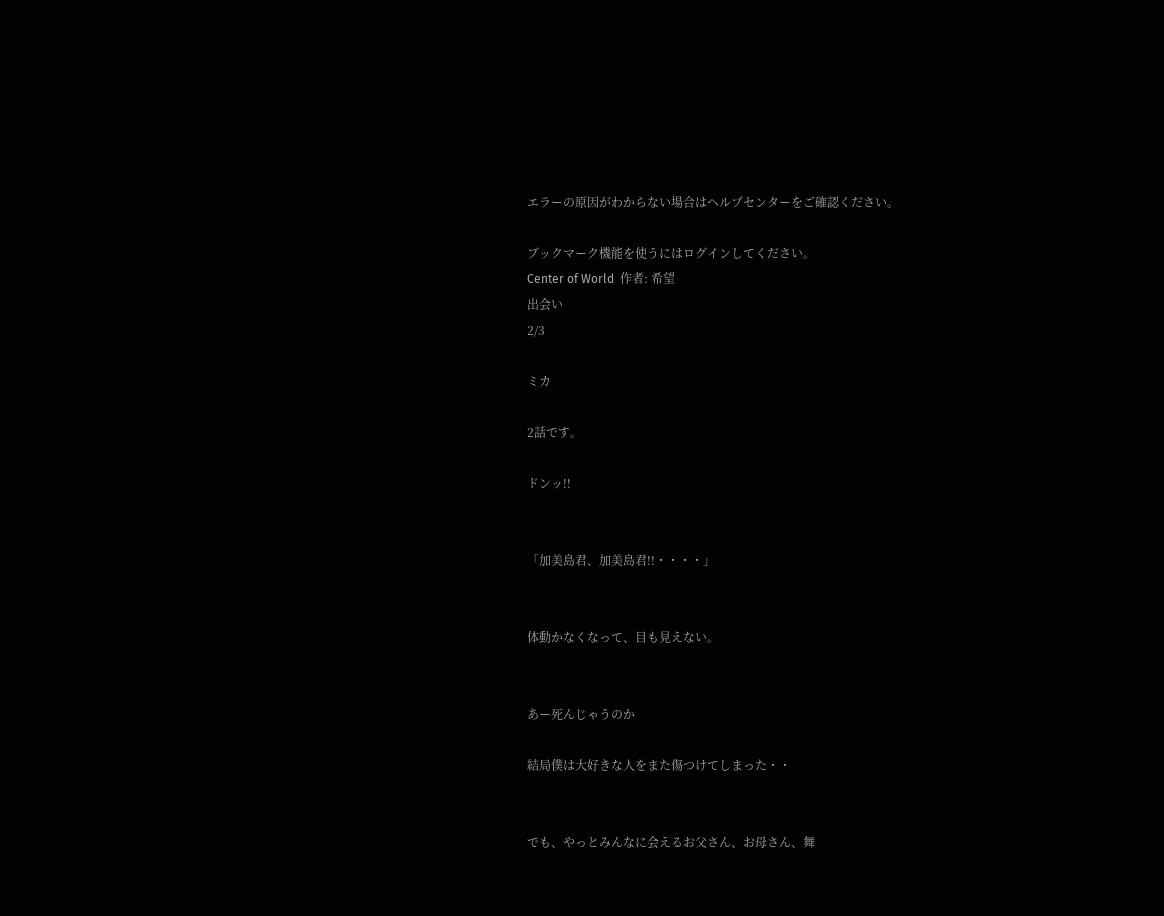エラーの原因がわからない場合はヘルプセンターをご確認ください。

ブックマーク機能を使うにはログインしてください。
Center of World  作者: 希望
出会い
2/3

ミカ

2話です。

ドンッ!!


「加美島君、加美島君!!・・・・」


体動かなくなって、目も見えない。


あー死んじゃうのか

結局僕は大好きな人をまた傷つけてしまった・・


でも、やっとみんなに会えるお父さん、お母さん、舞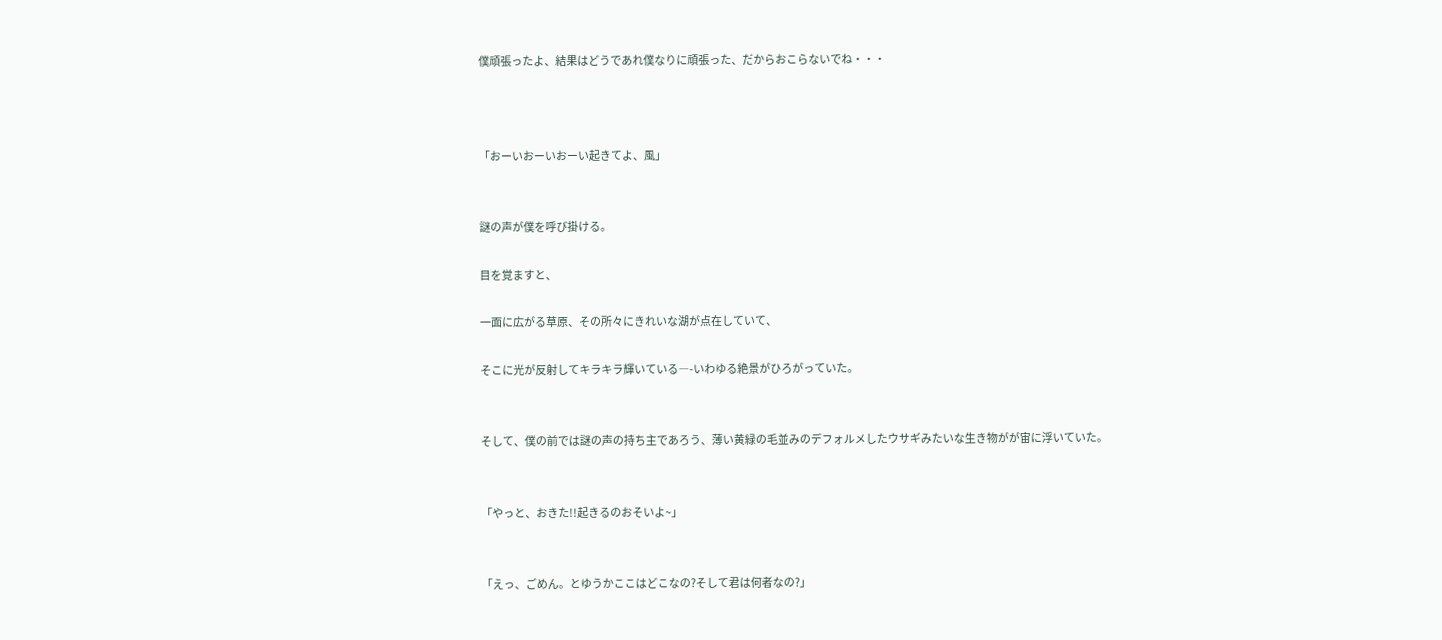僕頑張ったよ、結果はどうであれ僕なりに頑張った、だからおこらないでね・・・



「おーいおーいおーい起きてよ、風」


謎の声が僕を呼び掛ける。

目を覚ますと、

一面に広がる草原、その所々にきれいな湖が点在していて、

そこに光が反射してキラキラ輝いている―-いわゆる絶景がひろがっていた。


そして、僕の前では謎の声の持ち主であろう、薄い黄緑の毛並みのデフォルメしたウサギみたいな生き物がが宙に浮いていた。


「やっと、おきた!!起きるのおそいよ~」


「えっ、ごめん。とゆうかここはどこなの?そして君は何者なの?」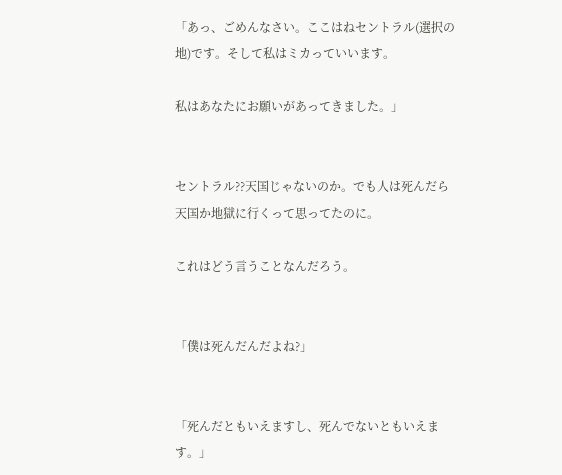「あっ、ごめんなさい。ここはねセントラル(選択の地)です。そして私はミカっていいます。

私はあなたにお願いがあってきました。」


セントラル??天国じゃないのか。でも人は死んだら天国か地獄に行くって思ってたのに。

これはどう言うことなんだろう。


「僕は死んだんだよね?」


「死んだともいえますし、死んでないともいえます。」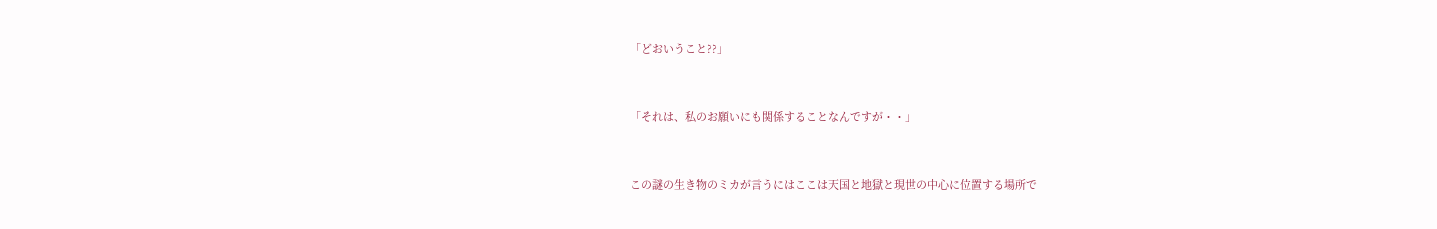「どおいうこと??」


「それは、私のお願いにも関係することなんですが・・」


この謎の生き物のミカが言うにはここは天国と地獄と現世の中心に位置する場所で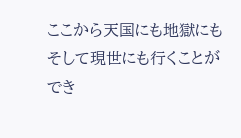ここから天国にも地獄にもそして現世にも行くことができ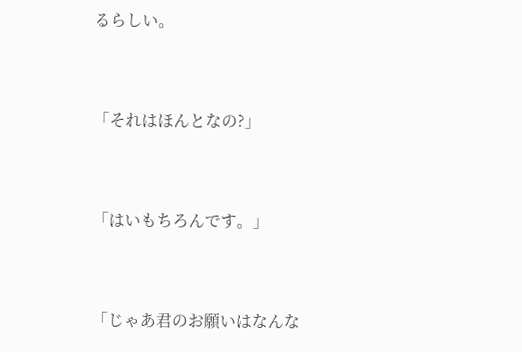るらしい。


「それはほんとなの?」


「はいもちろんです。」


「じゃあ君のお願いはなんな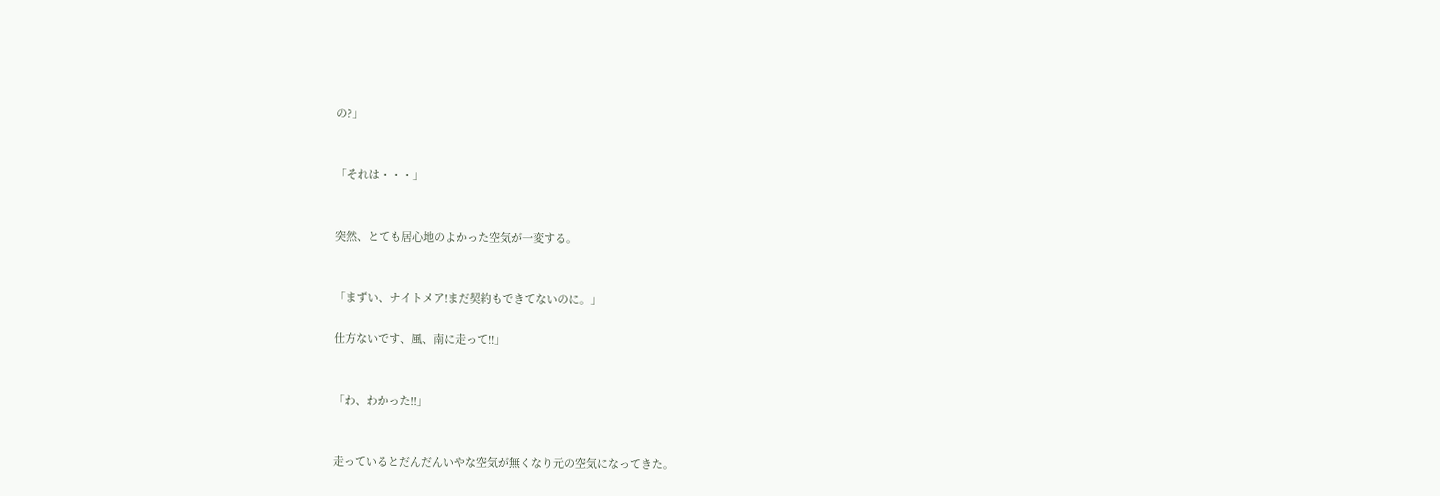の?」


「それは・・・」


突然、とても居心地のよかった空気が一変する。


「まずい、ナイトメア!まだ契約もできてないのに。」

仕方ないです、風、南に走って!!」


「わ、わかった!!」


走っているとだんだんいやな空気が無くなり元の空気になってきた。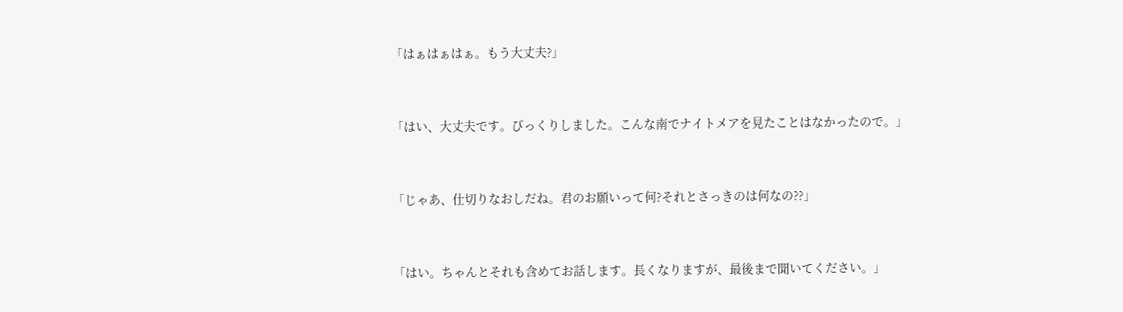「はぁはぁはぁ。もう大丈夫?」


「はい、大丈夫です。びっくりしました。こんな南でナイトメアを見たことはなかったので。」


「じゃあ、仕切りなおしだね。君のお願いって何?それとさっきのは何なの??」


「はい。ちゃんとそれも含めてお話します。長くなりますが、最後まで聞いてください。」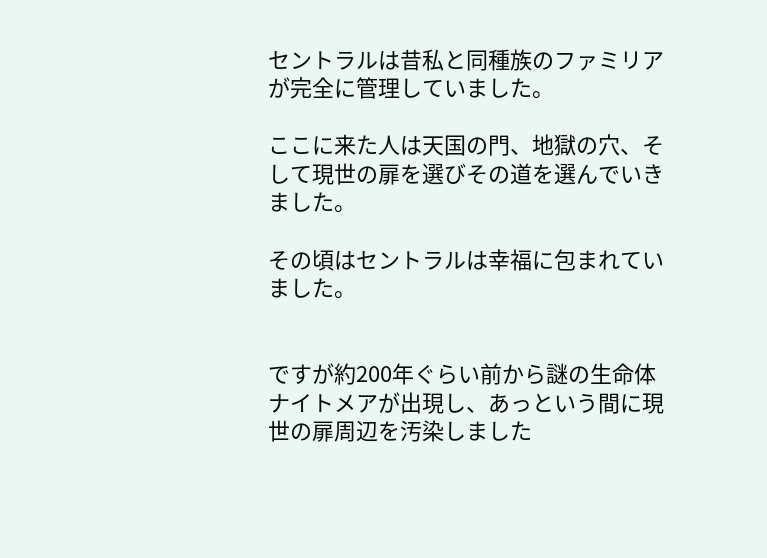セントラルは昔私と同種族のファミリアが完全に管理していました。

ここに来た人は天国の門、地獄の穴、そして現世の扉を選びその道を選んでいきました。

その頃はセントラルは幸福に包まれていました。


ですが約200年ぐらい前から謎の生命体ナイトメアが出現し、あっという間に現世の扉周辺を汚染しました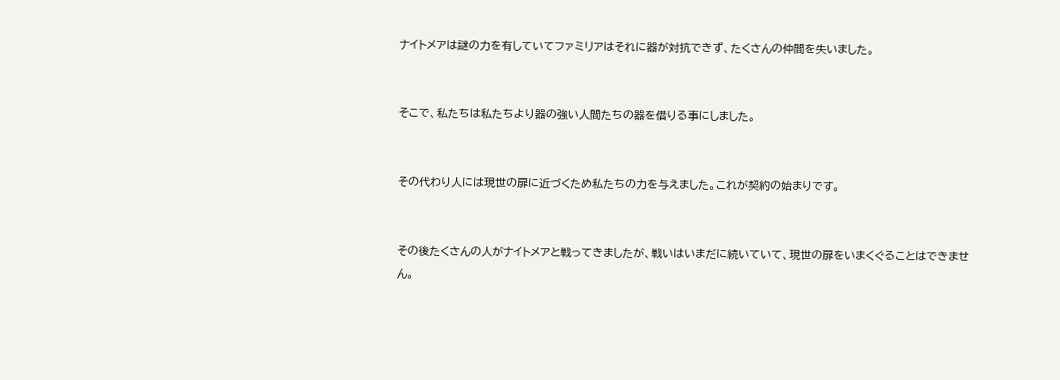ナイトメアは謎の力を有していてファミリアはそれに器が対抗できず、たくさんの仲間を失いました。


そこで、私たちは私たちより器の強い人間たちの器を借りる事にしました。


その代わり人には現世の扉に近づくため私たちの力を与えました。これが契約の始まりです。


その後たくさんの人がナイトメアと戦ってきましたが、戦いはいまだに続いていて、現世の扉をいまくぐることはできません。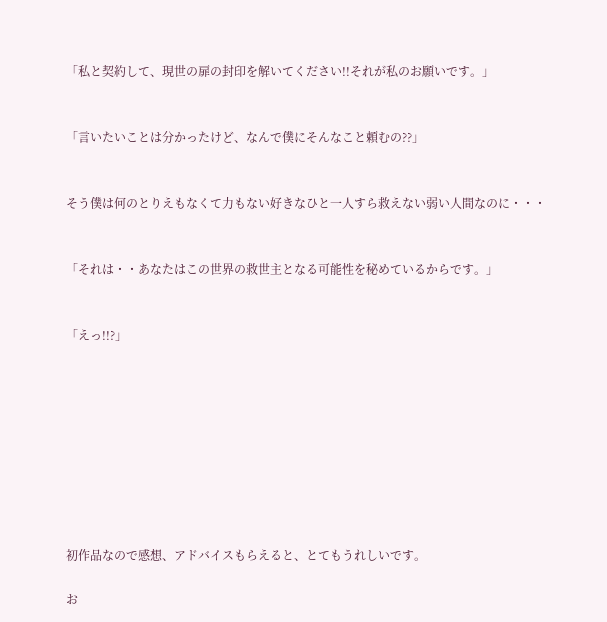「私と契約して、現世の扉の封印を解いてください!!それが私のお願いです。」


「言いたいことは分かったけど、なんで僕にそんなこと頼むの??」


そう僕は何のとりえもなくて力もない好きなひと一人すら救えない弱い人間なのに・・・


「それは・・あなたはこの世界の救世主となる可能性を秘めているからです。」


「えっ!!?」









初作品なので感想、アドバイスもらえると、とてもうれしいです。

お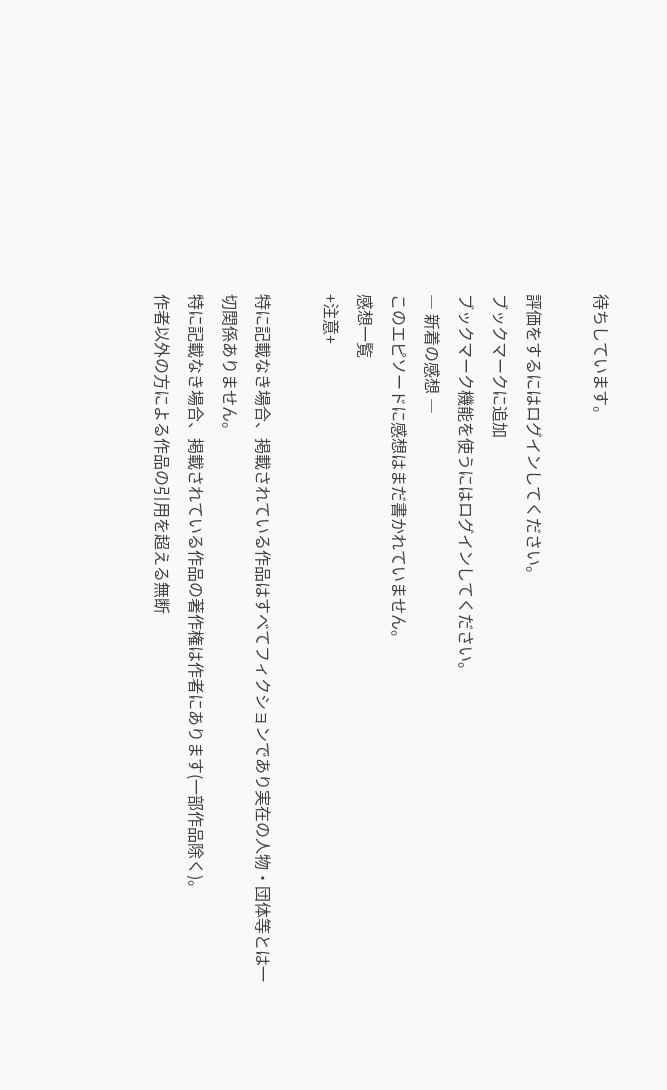待ちしています。

評価をするにはログインしてください。
ブックマークに追加
ブックマーク機能を使うにはログインしてください。
― 新着の感想 ―
このエピソードに感想はまだ書かれていません。
感想一覧
+注意+

特に記載なき場合、掲載されている作品はすべてフィクションであり実在の人物・団体等とは一切関係ありません。
特に記載なき場合、掲載されている作品の著作権は作者にあります(一部作品除く)。
作者以外の方による作品の引用を超える無断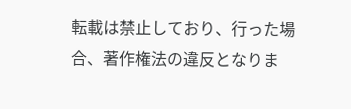転載は禁止しており、行った場合、著作権法の違反となりま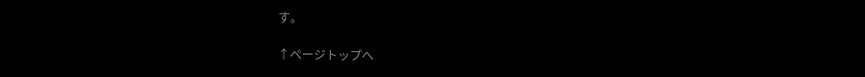す。

↑ページトップへ